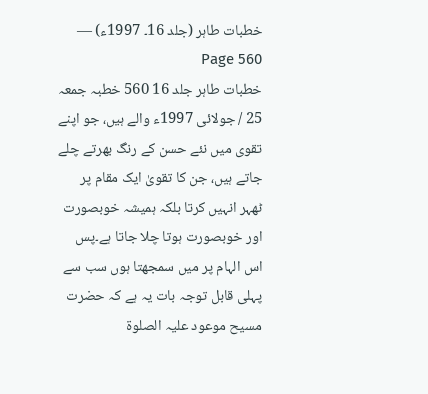خطبات طاہر (جلد 16۔ 1997ء) — Page 560
خطبات طاہر جلد 16 560 خطبہ جمعہ 25 / جولائی 1997ء والے ہیں، جو اپنے تقوی میں نئے حسن کے رنگ بھرتے چلے جاتے ہیں، جن کا تقویٰ ایک مقام پر ٹھہر انہیں کرتا بلکہ ہمیشہ خوبصورت اور خوبصورت ہوتا چلا جاتا ہے۔پس اس الہام پر میں سمجھتا ہوں سب سے پہلی قابل توجہ بات یہ ہے کہ حضرت مسیح موعود علیہ الصلوۃ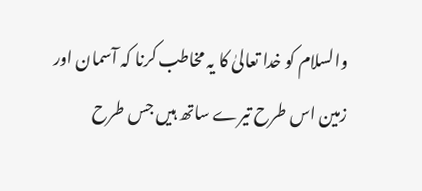والسلام کو خدا تعالیٰ کا یہ مخاطب کرنا کہ آسمان اور زمین اس طرح تیرے ساتھ ہیں جس طرح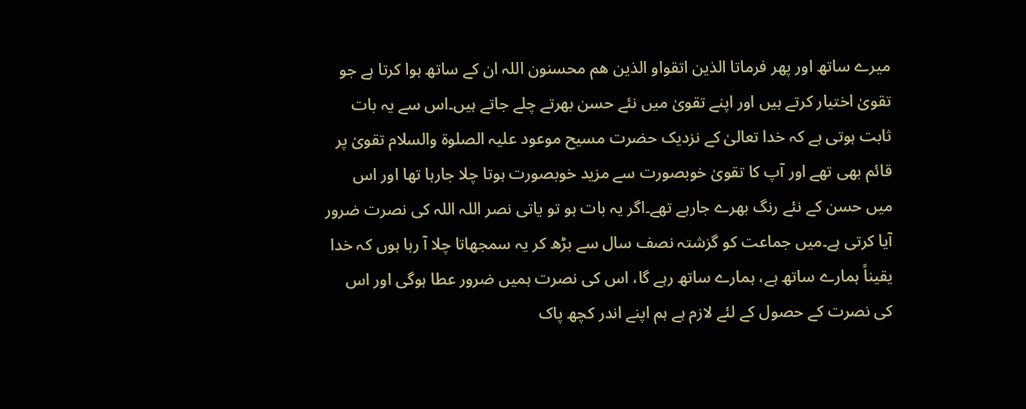میرے ساتھ اور پھر فرماتا الذين اتقواو الذين هم محسنون اللہ ان کے ساتھ ہوا کرتا ہے جو تقویٰ اختیار کرتے ہیں اور اپنے تقویٰ میں نئے حسن بھرتے چلے جاتے ہیں۔اس سے یہ بات ثابت ہوتی ہے کہ خدا تعالیٰ کے نزدیک حضرت مسیح موعود علیہ الصلوۃ والسلام تقویٰ پر قائم بھی تھے اور آپ کا تقویٰ خوبصورت سے مزید خوبصورت ہوتا چلا جارہا تھا اور اس میں حسن کے نئے رنگ بھرے جارہے تھے۔اگر یہ بات ہو تو یاتی نصر اللہ اللہ کی نصرت ضرور آیا کرتی ہے۔میں جماعت کو گزشتہ نصف سال سے بڑھ کر یہ سمجھاتا چلا آ رہا ہوں کہ خدا یقیناً ہمارے ساتھ ہے، ہمارے ساتھ رہے گا، اس کی نصرت ہمیں ضرور عطا ہوگی اور اس کی نصرت کے حصول کے لئے لازم ہے ہم اپنے اندر کچھ پاک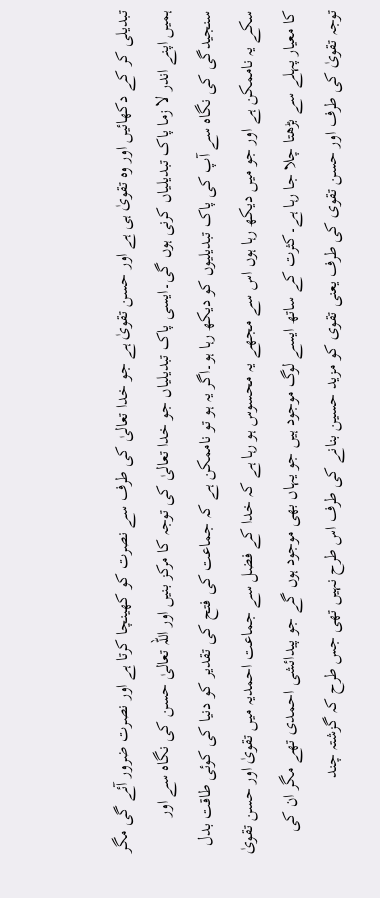تبدیلی کر کے دکھائیں اور وہ تقویٰ ہی ہے اور حسن تقویٰ ہے جو خدا تعالیٰ کی طرف سے نصرت کو کھینچا کرتا ہے اور نصرت ضرور آئے گی مگر ہمیں اپنے اندر لا زما پاک تبدیلیاں کرنی ہوں گی۔ایسی پاک تبدیلیاں جو خدا تعالیٰ کی توجہ کا مرکز بنیں اور اللہ تعالیٰ حسن کی نگاہ سے اور سنجیدگی کی نگاہ سے آپ کی پاک تبدیلیوں کو دیکھ رہا ہو۔اگر یہ ہو تو ناممکن ہے کہ جماعت کی فتح کی تقدیر کو دنیا کی کوئی طاقت بدل سکے یہ ناممکن ہے اور جو میں دیکھ رہا ہوں اس سے مجھے یہ محسوس ہو رہا ہے کہ خدا کے فضل سے جماعت احمدیہ میں تقویٰ اور حسن تقویٰ کا معیار پہلے سے بڑھتا چلا جا رہا ہے۔کثرت کے ساتھ ایسے لوگ موجود ہیں جو یہاں بھی موجود ہوں گے جو پیدائشی احمدی تھے مگر ان کی توجہ تقویٰ کی طرف اور حسن تقوی کی طرف یعنی تقوی کو مزید حسین بنانے کی طرف اس طرح نہیں تھی جس طرح کہ گزشتہ چند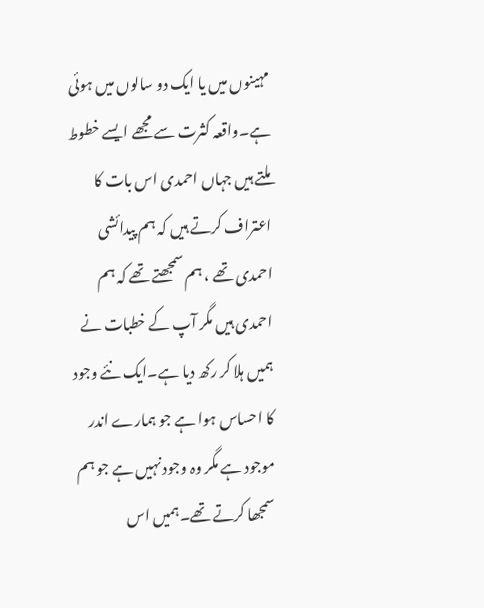مہینوں میں یا ایک دو سالوں میں ہوئی ہے۔واقعہ کثرت سے مجھے ایسے خطوط ملتے ہیں جہاں احمدی اس بات کا اعتراف کرتے ہیں کہ ہم پیدائشی احمدی تھے ، ہم سمجھتے تھے کہ ہم احمدی ہیں مگر آپ کے خطبات نے ہمیں ہلا کر رکھ دیا ہے۔ایک نئے وجود کا احساس ہوا ہے جو ہمارے اندر موجود ہے مگر وہ وجود نہیں ہے جو ہم سمجھا کرتے تھے۔ہمیں اس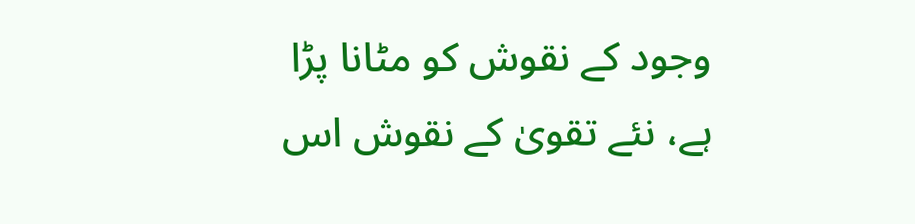وجود کے نقوش کو مٹانا پڑا ہے، نئے تقویٰ کے نقوش اس